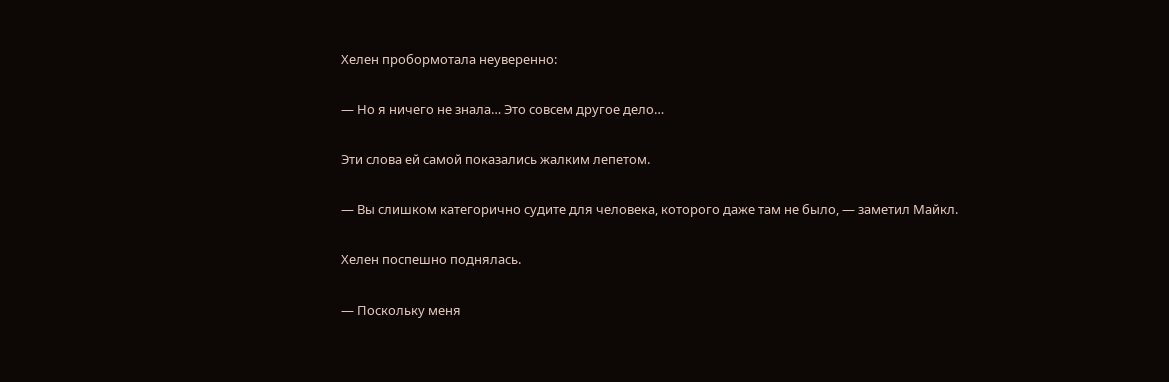Хелен пробормотала неуверенно:

— Но я ничего не знала… Это совсем другое дело…

Эти слова ей самой показались жалким лепетом.

— Вы слишком категорично судите для человека, которого даже там не было, — заметил Майкл.

Хелен поспешно поднялась.

— Поскольку меня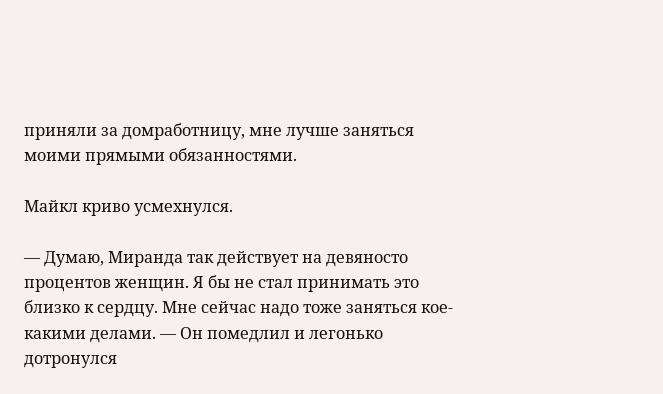приняли за домработницу, мне лучше заняться моими прямыми обязанностями.

Майкл криво усмехнулся.

— Думаю, Миранда так действует на девяносто процентов женщин. Я бы не стал принимать это близко к сердцу. Мне сейчас надо тоже заняться кое-какими делами. — Он помедлил и легонько дотронулся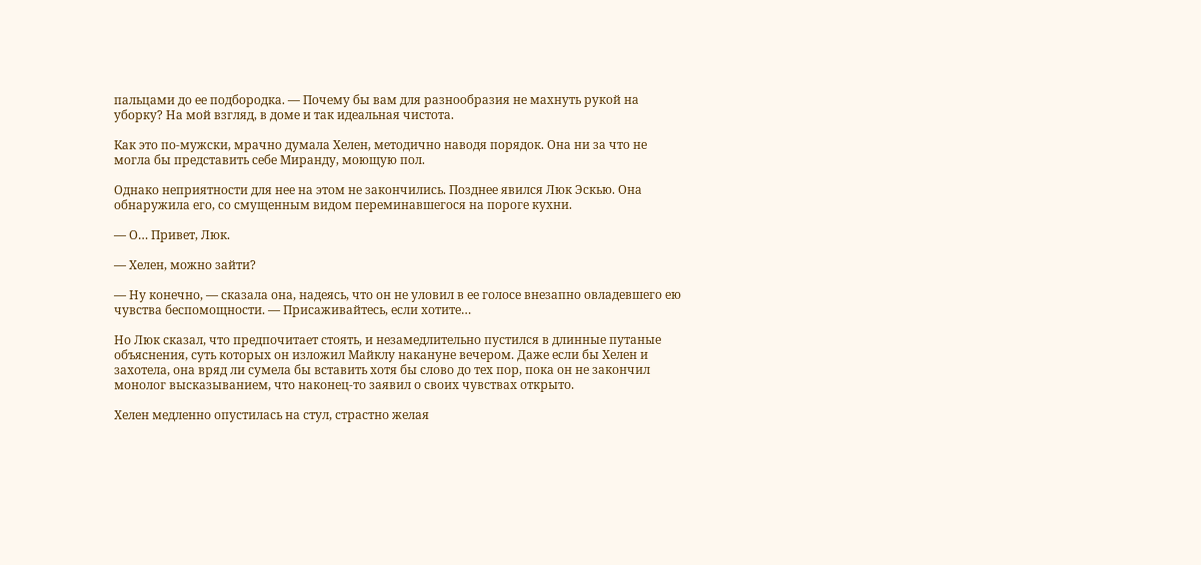пальцами до ее подбородка. — Почему бы вам для разнообразия не махнуть рукой на уборку? На мой взгляд, в доме и так идеальная чистота.

Как это по-мужски, мрачно думала Хелен, методично наводя порядок. Она ни за что не могла бы представить себе Миранду, моющую пол.

Однако неприятности для нее на этом не закончились. Позднее явился Люк Эскью. Она обнаружила его, со смущенным видом переминавшегося на пороге кухни.

— О… Привет, Люк.

— Хелен, можно зайти?

— Ну конечно, — сказала она, надеясь, что он не уловил в ее голосе внезапно овладевшего ею чувства беспомощности. — Присаживайтесь, если хотите…

Но Люк сказал, что предпочитает стоять, и незамедлительно пустился в длинные путаные объяснения, суть которых он изложил Майклу накануне вечером. Даже если бы Хелен и захотела, она вряд ли сумела бы вставить хотя бы слово до тех пор, пока он не закончил монолог высказыванием, что наконец-то заявил о своих чувствах открыто.

Хелен медленно опустилась на стул, страстно желая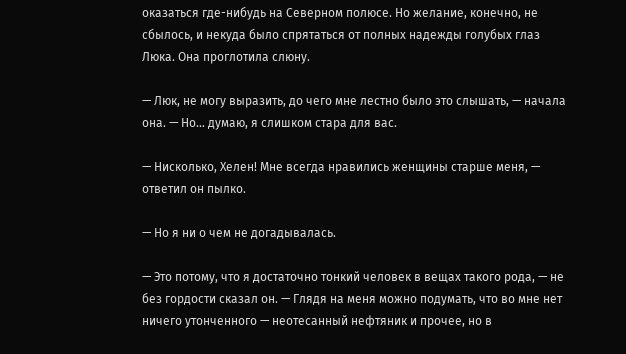оказаться где-нибудь на Северном полюсе. Но желание, конечно, не сбылось, и некуда было спрятаться от полных надежды голубых глаз Люка. Она проглотила слюну.

— Люк, не могу выразить, до чего мне лестно было это слышать, — начала она. — Но… думаю, я слишком стара для вас.

— Нисколько, Хелен! Мне всегда нравились женщины старше меня, — ответил он пылко.

— Но я ни о чем не догадывалась.

— Это потому, что я достаточно тонкий человек в вещах такого рода, — не без гордости сказал он. — Глядя на меня можно подумать, что во мне нет ничего утонченного — неотесанный нефтяник и прочее, но в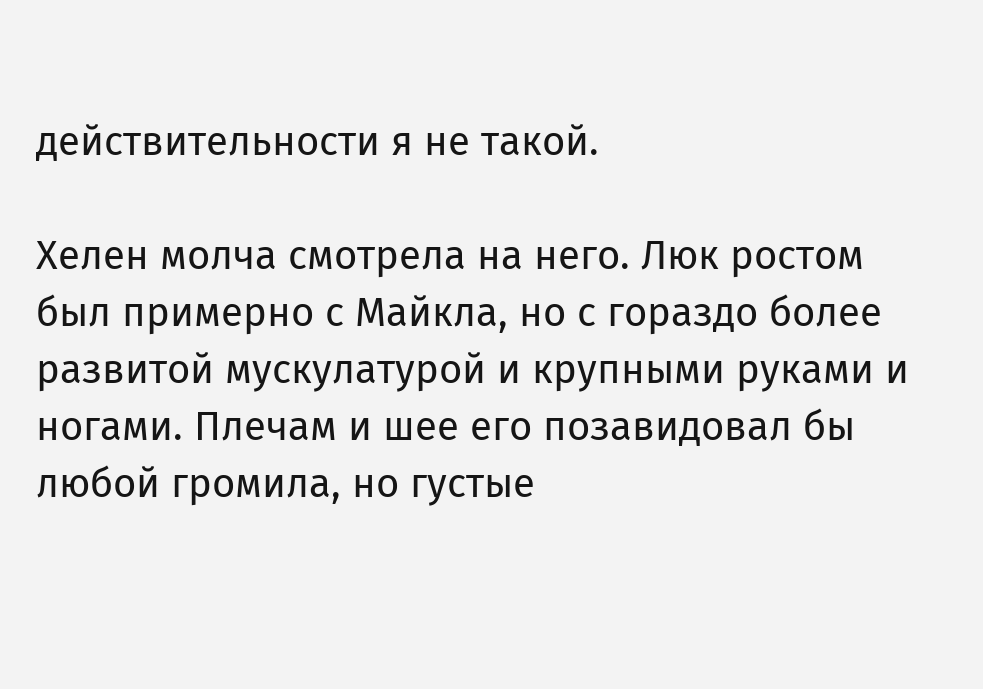действительности я не такой.

Хелен молча смотрела на него. Люк ростом был примерно с Майкла, но с гораздо более развитой мускулатурой и крупными руками и ногами. Плечам и шее его позавидовал бы любой громила, но густые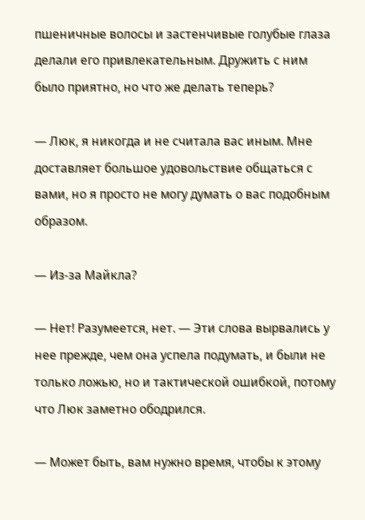пшеничные волосы и застенчивые голубые глаза делали его привлекательным. Дружить с ним было приятно, но что же делать теперь?

— Люк, я никогда и не считала вас иным. Мне доставляет большое удовольствие общаться с вами, но я просто не могу думать о вас подобным образом.

— Из-за Майкла?

— Нет! Разумеется, нет. — Эти слова вырвались у нее прежде, чем она успела подумать, и были не только ложью, но и тактической ошибкой, потому что Люк заметно ободрился.

— Может быть, вам нужно время, чтобы к этому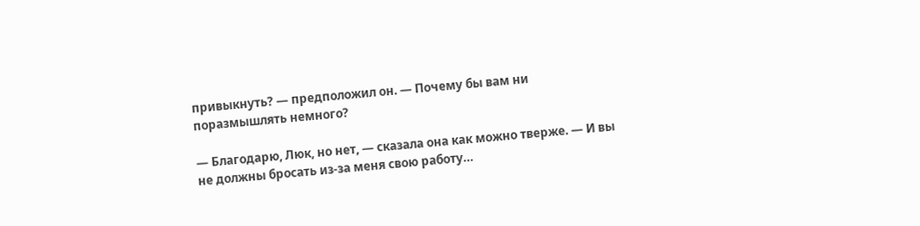привыкнуть? — предположил он. — Почему бы вам ни поразмышлять немного?

— Благодарю, Люк, но нет, — сказала она как можно тверже. — И вы не должны бросать из-за меня свою работу…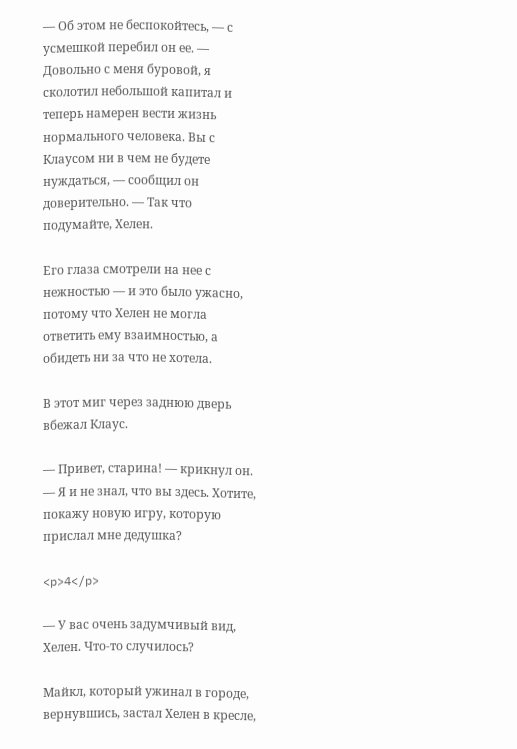— Об этом не беспокойтесь, — с усмешкой перебил он ее. — Довольно с меня буровой, я сколотил небольшой капитал и теперь намерен вести жизнь нормального человека. Вы с Клаусом ни в чем не будете нуждаться, — сообщил он доверительно. — Так что подумайте, Хелен.

Его глаза смотрели на нее с нежностью — и это было ужасно, потому что Хелен не могла ответить ему взаимностью, а обидеть ни за что не хотела.

В этот миг через заднюю дверь вбежал Клаус.

— Привет, старина! — крикнул он. — Я и не знал, что вы здесь. Хотите, покажу новую игру, которую прислал мне дедушка?

<p>4</p>

— У вас очень задумчивый вид, Хелен. Что-то случилось?

Майкл, который ужинал в городе, вернувшись, застал Хелен в кресле,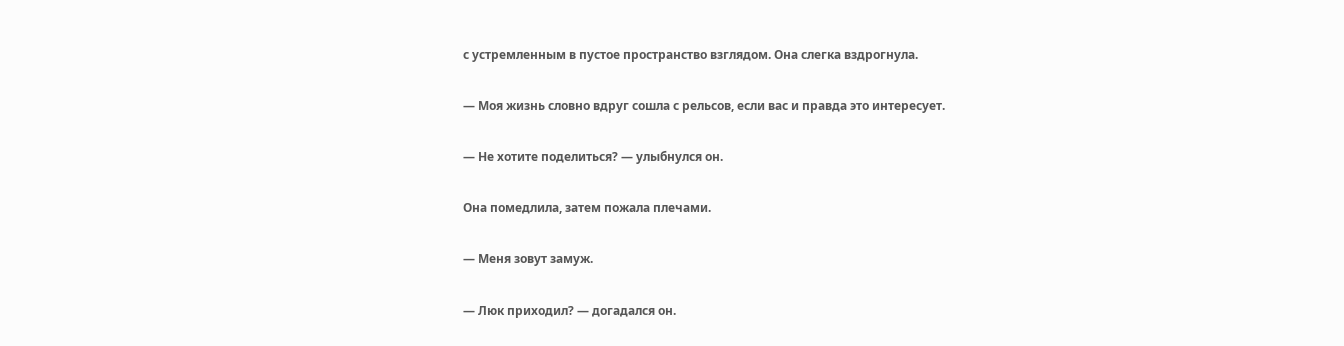с устремленным в пустое пространство взглядом. Она слегка вздрогнула.

— Моя жизнь словно вдруг сошла с рельсов, если вас и правда это интересует.

— Не хотите поделиться? — улыбнулся он.

Она помедлила, затем пожала плечами.

— Меня зовут замуж.

— Люк приходил? — догадался он.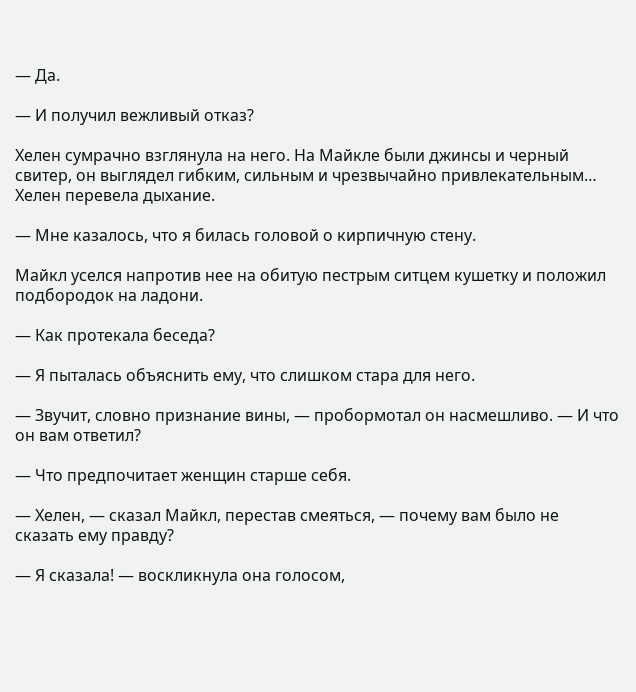— Да.

— И получил вежливый отказ?

Хелен сумрачно взглянула на него. На Майкле были джинсы и черный свитер, он выглядел гибким, сильным и чрезвычайно привлекательным… Хелен перевела дыхание.

— Мне казалось, что я билась головой о кирпичную стену.

Майкл уселся напротив нее на обитую пестрым ситцем кушетку и положил подбородок на ладони.

— Как протекала беседа?

— Я пыталась объяснить ему, что слишком стара для него.

— Звучит, словно признание вины, — пробормотал он насмешливо. — И что он вам ответил?

— Что предпочитает женщин старше себя.

— Хелен, — сказал Майкл, перестав смеяться, — почему вам было не сказать ему правду?

— Я сказала! — воскликнула она голосом,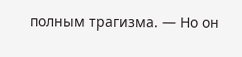полным трагизма. — Но он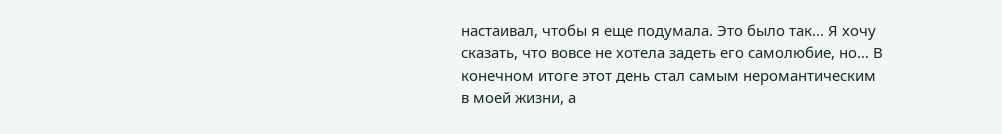настаивал, чтобы я еще подумала. Это было так… Я хочу сказать, что вовсе не хотела задеть его самолюбие, но… В конечном итоге этот день стал самым неромантическим в моей жизни, а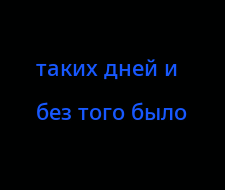таких дней и без того было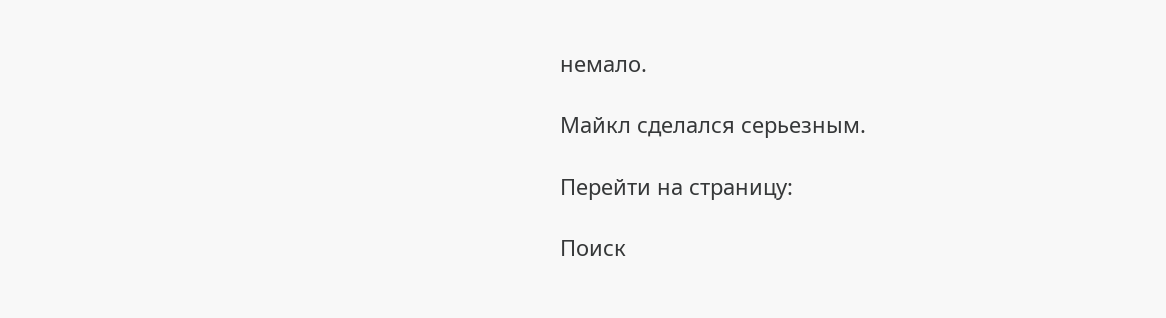немало.

Майкл сделался серьезным.

Перейти на страницу:

Поиск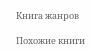Книга жанров

Похожие книги